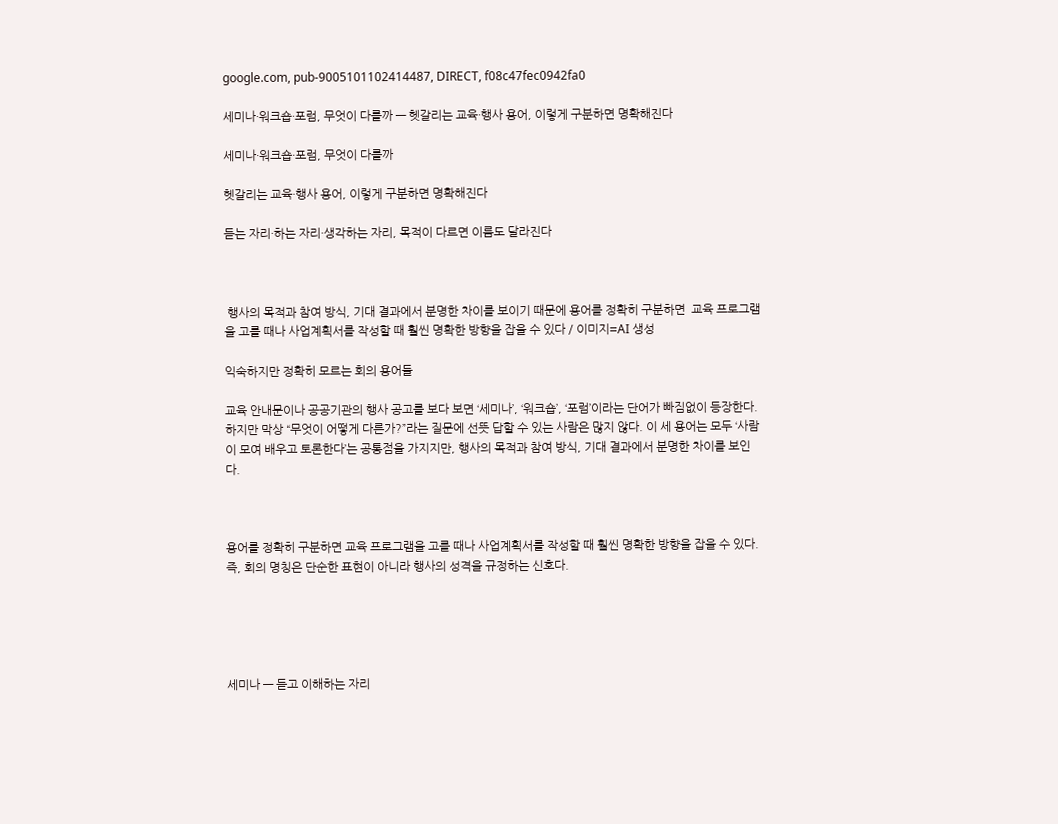google.com, pub-9005101102414487, DIRECT, f08c47fec0942fa0

세미나·워크숍·포럼, 무엇이 다를까 — 헷갈리는 교육·행사 용어, 이렇게 구분하면 명확해진다

세미나·워크숍·포럼, 무엇이 다를까

헷갈리는 교육·행사 용어, 이렇게 구분하면 명확해진다

듣는 자리·하는 자리·생각하는 자리, 목적이 다르면 이름도 달라진다



 행사의 목적과 참여 방식, 기대 결과에서 분명한 차이를 보이기 때문에 용어를 정확히 구분하면  교육 프로그램을 고를 때나 사업계획서를 작성할 때 훨씬 명확한 방향을 잡을 수 있다 / 이미지=AI 생성

익숙하지만 정확히 모르는 회의 용어들

교육 안내문이나 공공기관의 행사 공고를 보다 보면 ‘세미나’, ‘워크숍’, ‘포럼’이라는 단어가 빠짐없이 등장한다. 하지만 막상 “무엇이 어떻게 다른가?”라는 질문에 선뜻 답할 수 있는 사람은 많지 않다. 이 세 용어는 모두 ‘사람이 모여 배우고 토론한다’는 공통점을 가지지만, 행사의 목적과 참여 방식, 기대 결과에서 분명한 차이를 보인다.



용어를 정확히 구분하면 교육 프로그램을 고를 때나 사업계획서를 작성할 때 훨씬 명확한 방향을 잡을 수 있다. 즉, 회의 명칭은 단순한 표현이 아니라 행사의 성격을 규정하는 신호다.





세미나 — 듣고 이해하는 자리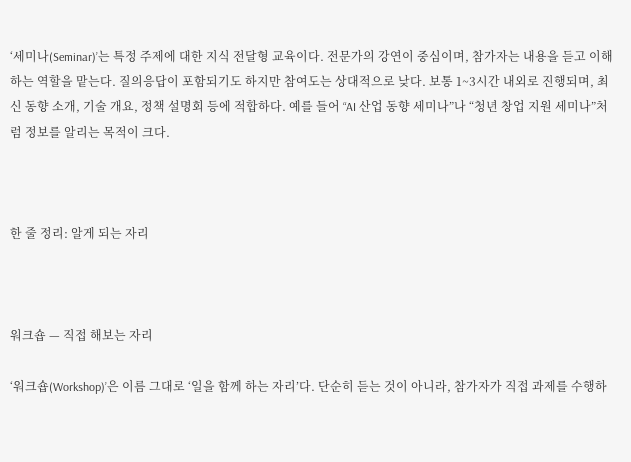‘세미나(Seminar)’는 특정 주제에 대한 지식 전달형 교육이다. 전문가의 강연이 중심이며, 참가자는 내용을 듣고 이해하는 역할을 맡는다. 질의응답이 포함되기도 하지만 참여도는 상대적으로 낮다. 보통 1~3시간 내외로 진행되며, 최신 동향 소개, 기술 개요, 정책 설명회 등에 적합하다. 예를 들어 “AI 산업 동향 세미나”나 “청년 창업 지원 세미나”처럼 정보를 알리는 목적이 크다.



한 줄 정리: 알게 되는 자리



워크숍 — 직접 해보는 자리

‘워크숍(Workshop)’은 이름 그대로 ‘일을 함께 하는 자리’다. 단순히 듣는 것이 아니라, 참가자가 직접 과제를 수행하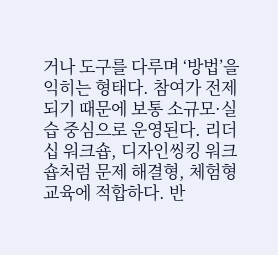거나 도구를 다루며 ‘방법’을 익히는 형태다. 참여가 전제되기 때문에 보통 소규모·실습 중심으로 운영된다. 리더십 워크숍, 디자인씽킹 워크숍처럼 문제 해결형, 체험형 교육에 적합하다. 반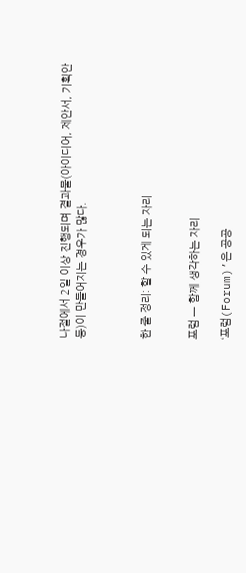나절에서 2일 이상 진행되며 결과물(아이디어, 제안서, 기획안 등)이 만들어지는 경우가 많다.



한 줄 정리: 할 수 있게 되는 자리


포럼 — 함께 생각하는 자리

‘포럼(Forum)’은 공공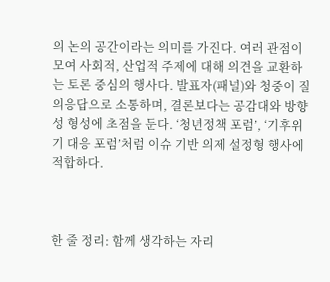의 논의 공간이라는 의미를 가진다. 여러 관점이 모여 사회적, 산업적 주제에 대해 의견을 교환하는 토론 중심의 행사다. 발표자(패널)와 청중이 질의응답으로 소통하며, 결론보다는 공감대와 방향성 형성에 초점을 둔다. ‘청년정책 포럼’, ‘기후위기 대응 포럼’처럼 이슈 기반 의제 설정형 행사에 적합하다.



한 줄 정리: 함께 생각하는 자리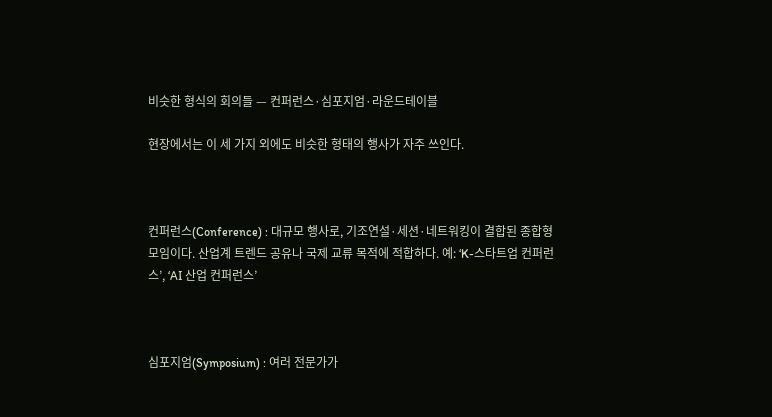비슷한 형식의 회의들 — 컨퍼런스·심포지엄·라운드테이블

현장에서는 이 세 가지 외에도 비슷한 형태의 행사가 자주 쓰인다.



컨퍼런스(Conference) : 대규모 행사로, 기조연설·세션·네트워킹이 결합된 종합형 모임이다. 산업계 트렌드 공유나 국제 교류 목적에 적합하다. 예: ‘K-스타트업 컨퍼런스’, ‘AI 산업 컨퍼런스’



심포지엄(Symposium) : 여러 전문가가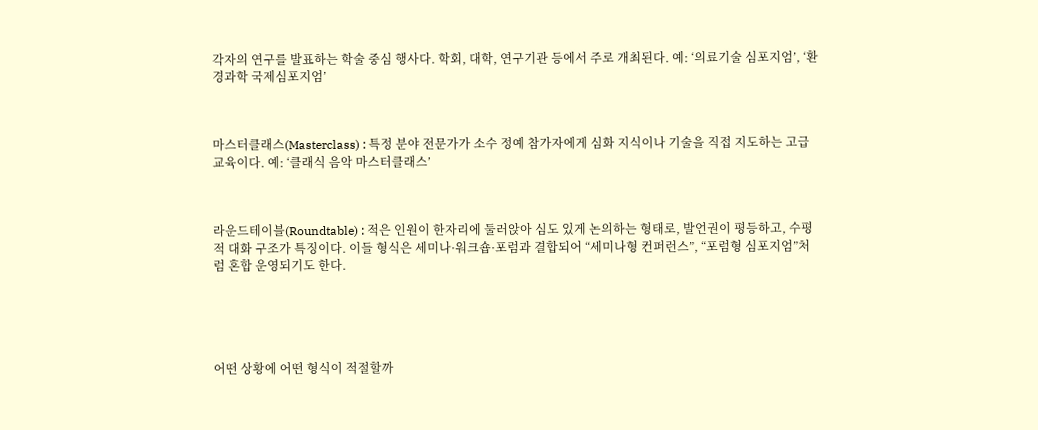각자의 연구를 발표하는 학술 중심 행사다. 학회, 대학, 연구기관 등에서 주로 개최된다. 예: ‘의료기술 심포지엄’, ‘환경과학 국제심포지엄’



마스터클래스(Masterclass) : 특정 분야 전문가가 소수 정예 참가자에게 심화 지식이나 기술을 직접 지도하는 고급 교육이다. 예: ‘클래식 음악 마스터클래스’



라운드테이블(Roundtable) : 적은 인원이 한자리에 둘러앉아 심도 있게 논의하는 형태로, 발언권이 평등하고, 수평적 대화 구조가 특징이다. 이들 형식은 세미나·워크숍·포럼과 결합되어 “세미나형 컨퍼런스”, “포럼형 심포지엄”처럼 혼합 운영되기도 한다.





어떤 상황에 어떤 형식이 적절할까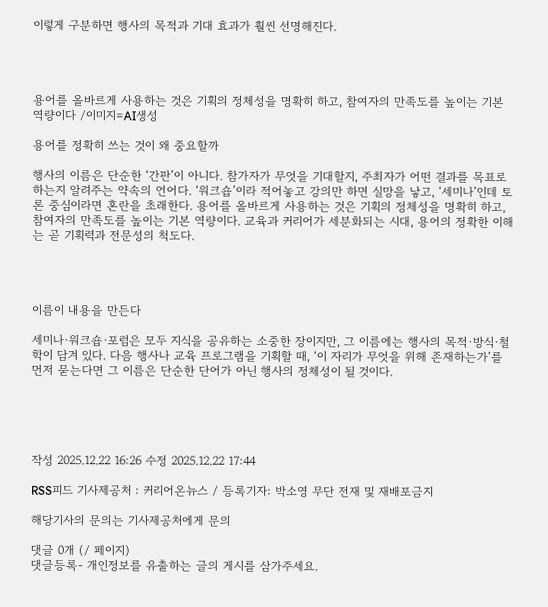이렇게 구분하면 행사의 목적과 기대 효과가 훨씬 선명해진다.




용어를 올바르게 사용하는 것은 기획의 정체성을 명확히 하고, 참여자의 만족도를 높이는 기본 역량이다 /이미지=AI생성

용어를 정확히 쓰는 것이 왜 중요할까

행사의 이름은 단순한 ‘간판’이 아니다. 참가자가 무엇을 기대할지, 주최자가 어떤 결과를 목표로 하는지 알려주는 약속의 언어다. ‘워크숍’이라 적어놓고 강의만 하면 실망을 낳고, ‘세미나’인데 토론 중심이라면 혼란을 초래한다. 용어를 올바르게 사용하는 것은 기획의 정체성을 명확히 하고, 참여자의 만족도를 높이는 기본 역량이다. 교육과 커리어가 세분화되는 시대, 용어의 정확한 이해는 곧 기획력과 전문성의 척도다.




이름이 내용을 만든다

세미나·워크숍·포럼은 모두 지식을 공유하는 소중한 장이지만, 그 이름에는 행사의 목적·방식·철학이 담겨 있다. 다음 행사나 교육 프로그램을 기획할 때, ‘이 자리가 무엇을 위해 존재하는가’를 먼저 묻는다면 그 이름은 단순한 단어가 아닌 행사의 정체성이 될 것이다.





작성 2025.12.22 16:26 수정 2025.12.22 17:44

RSS피드 기사제공처 : 커리어온뉴스 / 등록기자: 박소영 무단 전재 및 재배포금지

해당기사의 문의는 기사제공처에게 문의

댓글 0개 (/ 페이지)
댓글등록- 개인정보를 유출하는 글의 게시를 삼가주세요.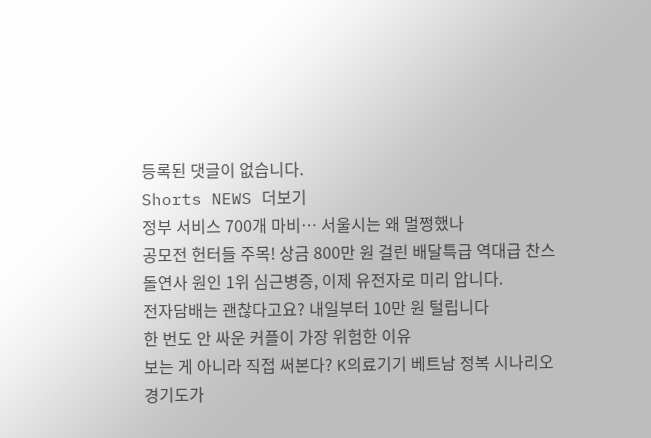등록된 댓글이 없습니다.
Shorts NEWS 더보기
정부 서비스 700개 마비… 서울시는 왜 멀쩡했나
공모전 헌터들 주목! 상금 800만 원 걸린 배달특급 역대급 찬스
돌연사 원인 1위 심근병증, 이제 유전자로 미리 압니다.
전자담배는 괜찮다고요? 내일부터 10만 원 털립니다
한 번도 안 싸운 커플이 가장 위험한 이유
보는 게 아니라 직접 써본다? K의료기기 베트남 정복 시나리오
경기도가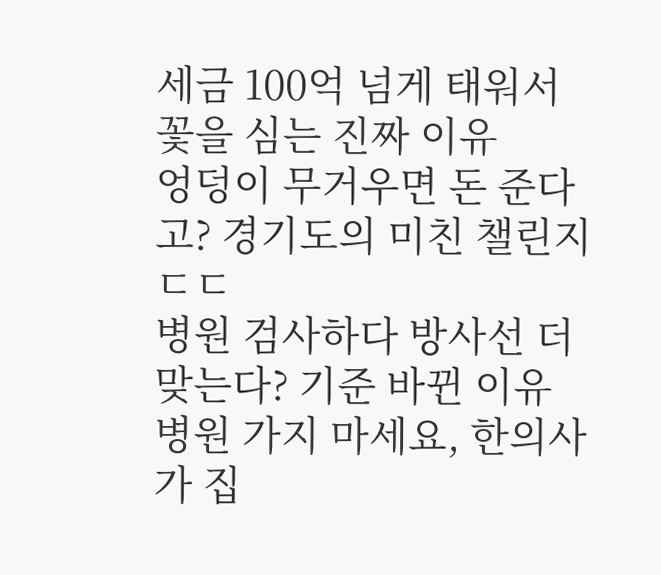세금 100억 넘게 태워서 꽃을 심는 진짜 이유
엉덩이 무거우면 돈 준다고? 경기도의 미친 챌린지 ㄷㄷ
병원 검사하다 방사선 더 맞는다? 기준 바뀐 이유
병원 가지 마세요, 한의사가 집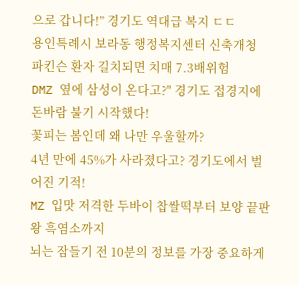으로 갑니다!” 경기도 역대급 복지 ㄷㄷ
용인특례시 보라동 행정복지센터 신축개청
파킨슨 환자 길치되면 치매 7.3배위험
DMZ 옆에 삼성이 온다고?" 경기도 접경지에 돈바람 불기 시작했다!
꽃피는 봄인데 왜 나만 우울할까?
4년 만에 45%가 사라졌다고? 경기도에서 벌어진 기적!
MZ 입맛 저격한 두바이 찹쌀떡부터 보양 끝판왕 흑염소까지
뇌는 잠들기 전 10분의 정보를 가장 중요하게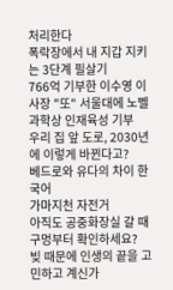처리한다
폭락장에서 내 지갑 지키는 3단계 필살기
766억 기부한 이수영 이사장 "또" 서울대에 노벨과학상 인재육성 기부
우리 집 앞 도로, 2030년에 이렇게 바뀐다고?
베드로와 유다의 차이 한국어
가마지천 자전거
아직도 공중화장실 갈 때 구멍부터 확인하세요?
빚 때문에 인생의 끝을 고민하고 계신가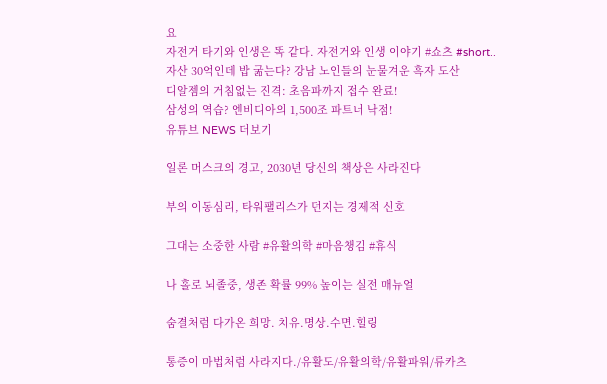요
자전거 타기와 인생은 똑 같다. 자전거와 인생 이야기 #쇼츠 #short..
자산 30억인데 밥 굶는다? 강남 노인들의 눈물겨운 흑자 도산
디알젬의 거침없는 진격: 초음파까지 접수 완료!
삼성의 역습? 엔비디아의 1,500조 파트너 낙점!
유튜브 NEWS 더보기

일론 머스크의 경고, 2030년 당신의 책상은 사라진다

부의 이동심리, 타워팰리스가 던지는 경제적 신호

그대는 소중한 사람 #유활의학 #마음챙김 #휴식

나 홀로 뇌졸중, 생존 확률 99% 높이는 실전 매뉴얼

숨결처럼 다가온 희망. 치유.명상.수면.힐링

통증이 마법처럼 사라지다./유활도/유활의학/유활파워/류카츠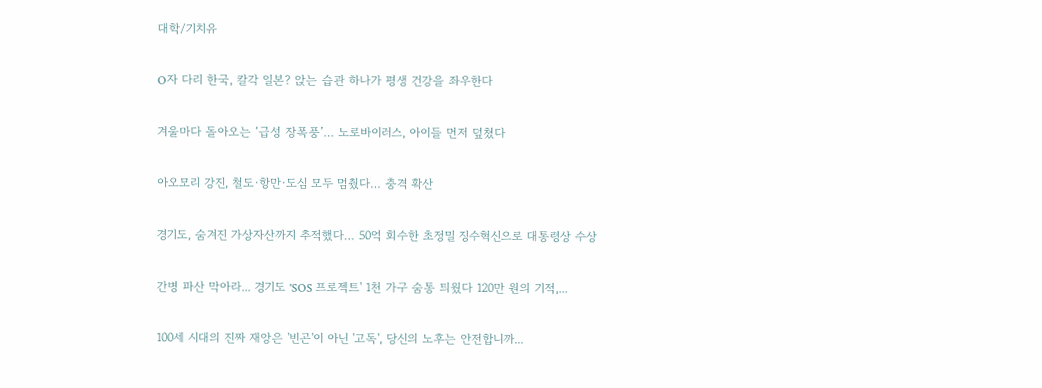대학/기치유

O자 다리 한국, 칼각 일본? 앉는 습관 하나가 평생 건강을 좌우한다

겨울마다 돌아오는 ‘급성 장폭풍’… 노로바이러스, 아이들 먼저 덮쳤다

아오모리 강진, 철도·항만·도심 모두 멈췄다… 충격 확산

경기도, 숨겨진 가상자산까지 추적했다… 50억 회수한 초정밀 징수혁신으로 대통령상 수상

간병 파산 막아라... 경기도 'SOS 프로젝트' 1천 가구 숨통 틔웠다 120만 원의 기적,...

100세 시대의 진짜 재앙은 '빈곤'이 아닌 '고독', 당신의 노후는 안전합니까...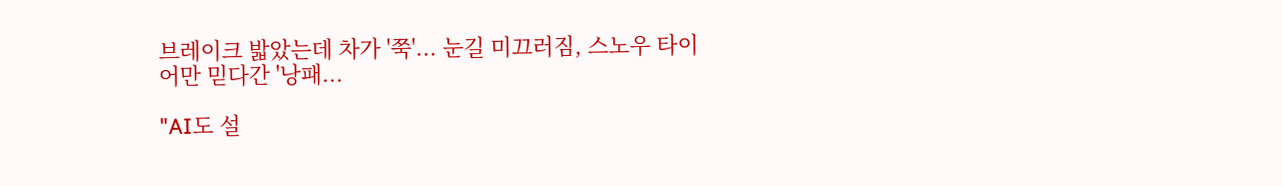브레이크 밟았는데 차가 '쭉'... 눈길 미끄러짐, 스노우 타이어만 믿다간 '낭패...

"AI도 설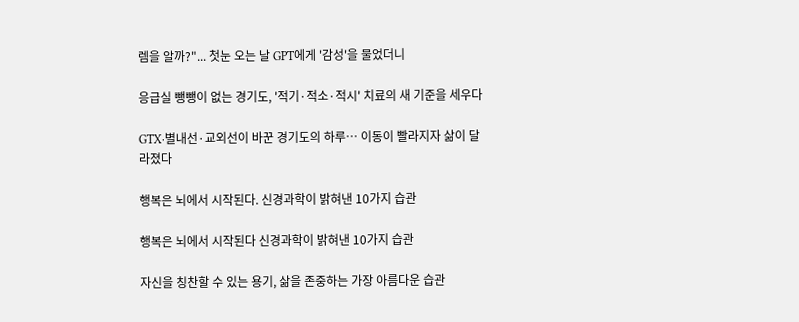렘을 알까?"... 첫눈 오는 날 GPT에게 '감성'을 물었더니

응급실 뺑뺑이 없는 경기도, '적기·적소·적시' 치료의 새 기준을 세우다

GTX·별내선·교외선이 바꾼 경기도의 하루… 이동이 빨라지자 삶이 달라졌다

행복은 뇌에서 시작된다. 신경과학이 밝혀낸 10가지 습관

행복은 뇌에서 시작된다 신경과학이 밝혀낸 10가지 습관

자신을 칭찬할 수 있는 용기, 삶을 존중하는 가장 아름다운 습관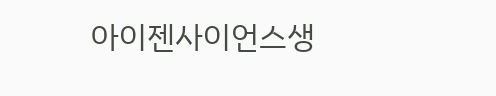아이젠사이언스생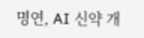명연, AI 신약 개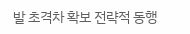발 초격차 확보 전략적 동행